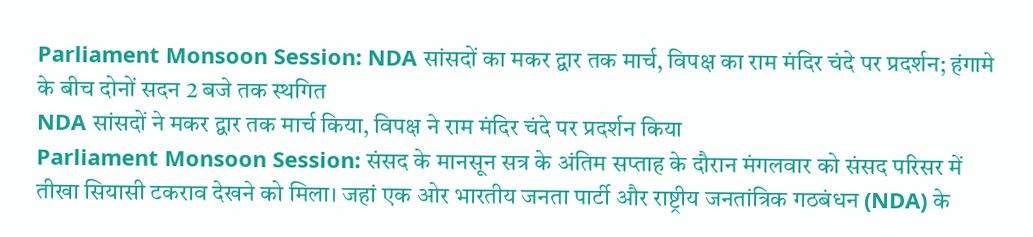Parliament Monsoon Session: NDA सांसदों का मकर द्वार तक मार्च, विपक्ष का राम मंदिर चंदे पर प्रदर्शन; हंगामे के बीच दोनों सदन 2 बजे तक स्थगित
NDA सांसदों ने मकर द्वार तक मार्च किया, विपक्ष ने राम मंदिर चंदे पर प्रदर्शन किया
Parliament Monsoon Session: संसद के मानसून सत्र के अंतिम सप्ताह के दौरान मंगलवार को संसद परिसर में तीखा सियासी टकराव देखने को मिला। जहां एक ओर भारतीय जनता पार्टी और राष्ट्रीय जनतांत्रिक गठबंधन (NDA) के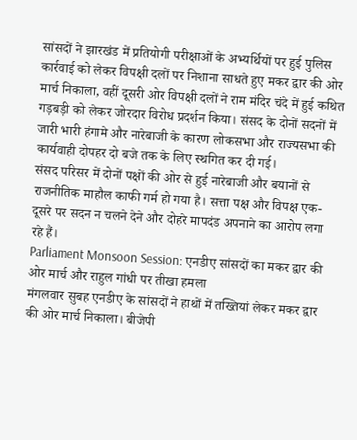सांसदों ने झारखंड में प्रतियोगी परीक्षाओं के अभ्यर्थियों पर हुई पुलिस कार्रवाई को लेकर विपक्षी दलों पर निशाना साधते हुए मकर द्वार की ओर मार्च निकाला, वहीं दूसरी ओर विपक्षी दलों ने राम मंदिर चंदे में हुई कथित गड़बड़ी को लेकर जोरदार विरोध प्रदर्शन किया। संसद के दोनों सदनों में जारी भारी हंगामे और नारेबाजी के कारण लोकसभा और राज्यसभा की कार्यवाही दोपहर दो बजे तक के लिए स्थगित कर दी गई।
संसद परिसर में दोनों पक्षों की ओर से हुई नारेबाजी और बयानों से राजनीतिक माहौल काफी गर्म हो गया है। सत्ता पक्ष और विपक्ष एक-दूसरे पर सदन न चलने देने और दोहरे मापदंड अपनाने का आरोप लगा रहे हैं।
Parliament Monsoon Session: एनडीए सांसदों का मकर द्वार की ओर मार्च और राहुल गांधी पर तीखा हमला
मंगलवार सुबह एनडीए के सांसदों ने हाथों में तख्तियां लेकर मकर द्वार की ओर मार्च निकाला। बीजेपी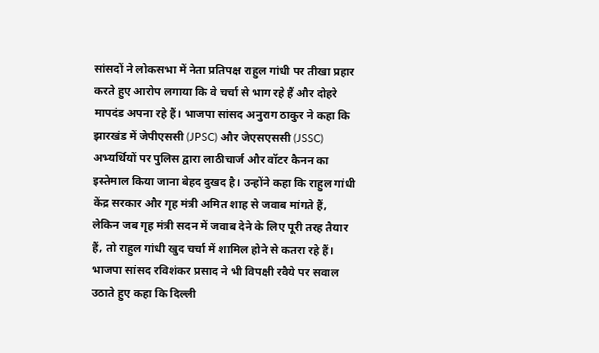सांसदों ने लोकसभा में नेता प्रतिपक्ष राहुल गांधी पर तीखा प्रहार करते हुए आरोप लगाया कि वे चर्चा से भाग रहे हैं और दोहरे मापदंड अपना रहे हैं। भाजपा सांसद अनुराग ठाकुर ने कहा कि झारखंड में जेपीएससी (JPSC) और जेएसएससी (JSSC) अभ्यर्थियों पर पुलिस द्वारा लाठीचार्ज और वॉटर कैनन का इस्तेमाल किया जाना बेहद दुखद है। उन्होंने कहा कि राहुल गांधी केंद्र सरकार और गृह मंत्री अमित शाह से जवाब मांगते हैं, लेकिन जब गृह मंत्री सदन में जवाब देने के लिए पूरी तरह तैयार हैं, तो राहुल गांधी खुद चर्चा में शामिल होने से कतरा रहे हैं।
भाजपा सांसद रविशंकर प्रसाद ने भी विपक्षी रवैये पर सवाल उठाते हुए कहा कि दिल्ली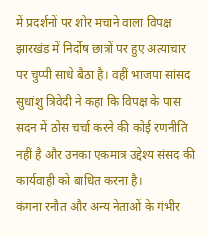में प्रदर्शनों पर शोर मचाने वाला विपक्ष झारखंड में निर्दोष छात्रों पर हुए अत्याचार पर चुप्पी साधे बैठा है। वहीं भाजपा सांसद सुधांशु त्रिवेदी ने कहा कि विपक्ष के पास सदन में ठोस चर्चा करने की कोई रणनीति नहीं है और उनका एकमात्र उद्देश्य संसद की कार्यवाही को बाधित करना है।
कंगना रनौत और अन्य नेताओं के गंभीर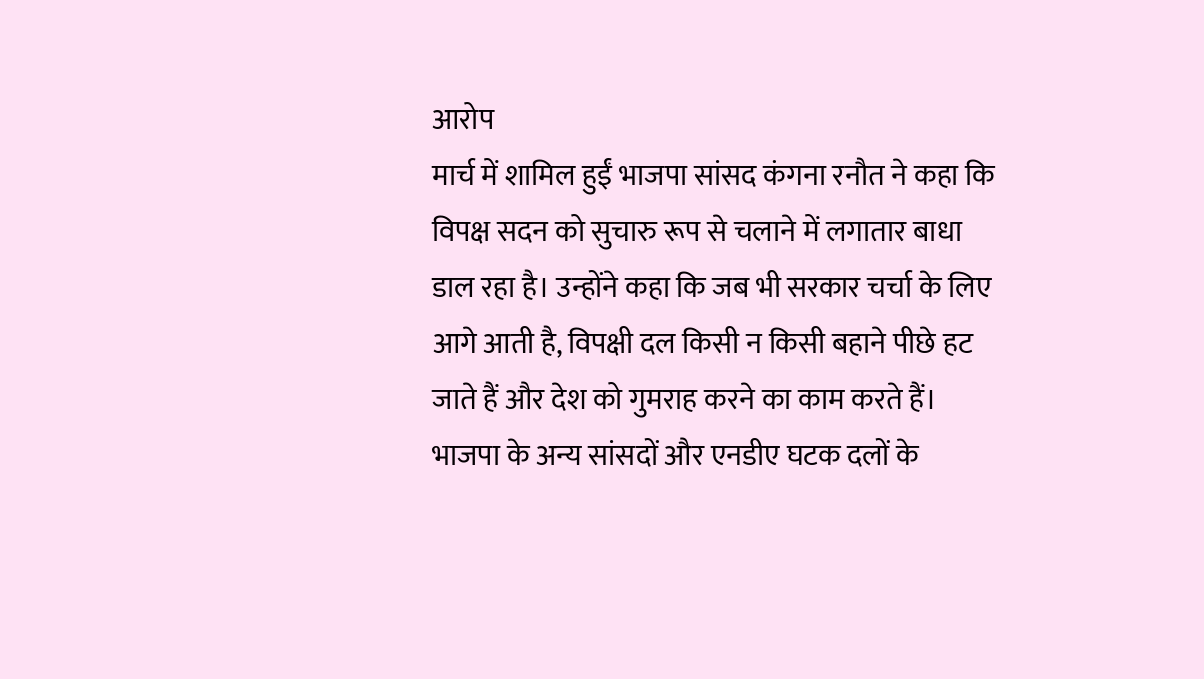आरोप
मार्च में शामिल हुईं भाजपा सांसद कंगना रनौत ने कहा कि विपक्ष सदन को सुचारु रूप से चलाने में लगातार बाधा डाल रहा है। उन्होंने कहा कि जब भी सरकार चर्चा के लिए आगे आती है, विपक्षी दल किसी न किसी बहाने पीछे हट जाते हैं और देश को गुमराह करने का काम करते हैं।
भाजपा के अन्य सांसदों और एनडीए घटक दलों के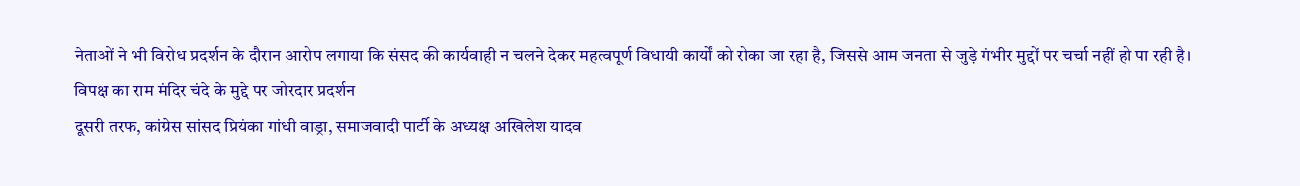नेताओं ने भी विरोध प्रदर्शन के दौरान आरोप लगाया कि संसद की कार्यवाही न चलने देकर महत्वपूर्ण विधायी कार्यों को रोका जा रहा है, जिससे आम जनता से जुड़े गंभीर मुद्दों पर चर्चा नहीं हो पा रही है।
विपक्ष का राम मंदिर चंदे के मुद्दे पर जोरदार प्रदर्शन
दूसरी तरफ, कांग्रेस सांसद प्रियंका गांधी वाड्रा, समाजवादी पार्टी के अध्यक्ष अखिलेश यादव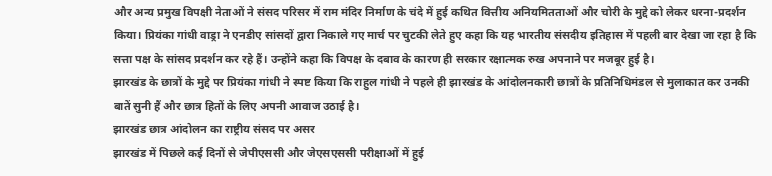और अन्य प्रमुख विपक्षी नेताओं ने संसद परिसर में राम मंदिर निर्माण के चंदे में हुई कथित वित्तीय अनियमितताओं और चोरी के मुद्दे को लेकर धरना-प्रदर्शन किया। प्रियंका गांधी वाड्रा ने एनडीए सांसदों द्वारा निकाले गए मार्च पर चुटकी लेते हुए कहा कि यह भारतीय संसदीय इतिहास में पहली बार देखा जा रहा है कि सत्ता पक्ष के सांसद प्रदर्शन कर रहे हैं। उन्होंने कहा कि विपक्ष के दबाव के कारण ही सरकार रक्षात्मक रुख अपनाने पर मजबूर हुई है।
झारखंड के छात्रों के मुद्दे पर प्रियंका गांधी ने स्पष्ट किया कि राहुल गांधी ने पहले ही झारखंड के आंदोलनकारी छात्रों के प्रतिनिधिमंडल से मुलाकात कर उनकी बातें सुनी हैं और छात्र हितों के लिए अपनी आवाज उठाई है।
झारखंड छात्र आंदोलन का राष्ट्रीय संसद पर असर
झारखंड में पिछले कई दिनों से जेपीएससी और जेएसएससी परीक्षाओं में हुई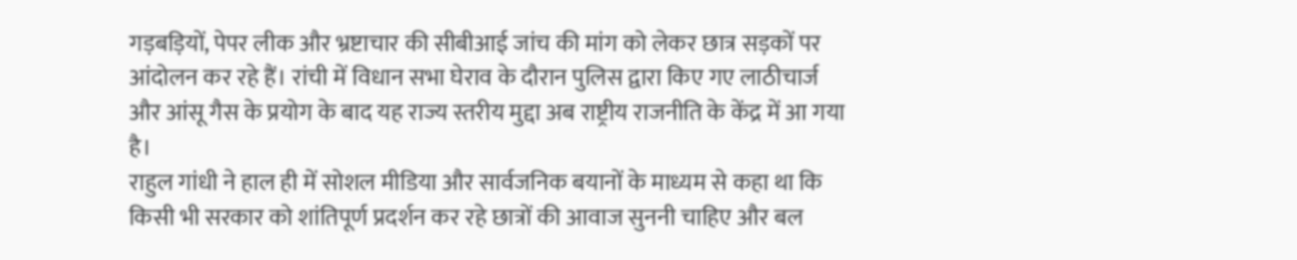गड़बड़ियों, पेपर लीक और भ्रष्टाचार की सीबीआई जांच की मांग को लेकर छात्र सड़कों पर आंदोलन कर रहे हैं। रांची में विधान सभा घेराव के दौरान पुलिस द्वारा किए गए लाठीचार्ज और आंसू गैस के प्रयोग के बाद यह राज्य स्तरीय मुद्दा अब राष्ट्रीय राजनीति के केंद्र में आ गया है।
राहुल गांधी ने हाल ही में सोशल मीडिया और सार्वजनिक बयानों के माध्यम से कहा था कि किसी भी सरकार को शांतिपूर्ण प्रदर्शन कर रहे छात्रों की आवाज सुननी चाहिए और बल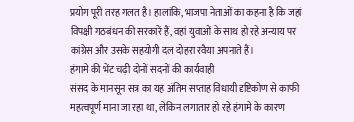प्रयोग पूरी तरह गलत है। हालांकि, भाजपा नेताओं का कहना है कि जहां विपक्षी गठबंधन की सरकारें हैं, वहां युवाओं के साथ हो रहे अन्याय पर कांग्रेस और उसके सहयोगी दल दोहरा रवैया अपनाते हैं।
हंगामे की भेंट चढ़ी दोनों सदनों की कार्यवाही
संसद के मानसून सत्र का यह अंतिम सप्ताह विधायी दृष्टिकोण से काफी महत्वपूर्ण माना जा रहा था, लेकिन लगातार हो रहे हंगामे के कारण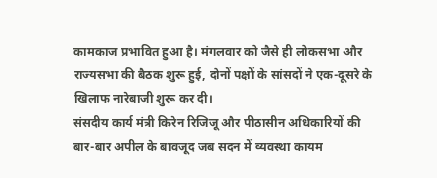कामकाज प्रभावित हुआ है। मंगलवार को जैसे ही लोकसभा और राज्यसभा की बैठक शुरू हुई, दोनों पक्षों के सांसदों ने एक-दूसरे के खिलाफ नारेबाजी शुरू कर दी।
संसदीय कार्य मंत्री किरेन रिजिजू और पीठासीन अधिकारियों की बार-बार अपील के बावजूद जब सदन में व्यवस्था कायम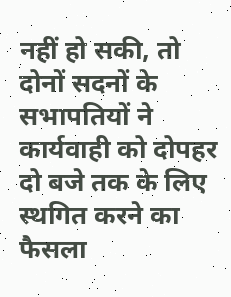नहीं हो सकी, तो दोनों सदनों के सभापतियों ने कार्यवाही को दोपहर दो बजे तक के लिए स्थगित करने का फैसला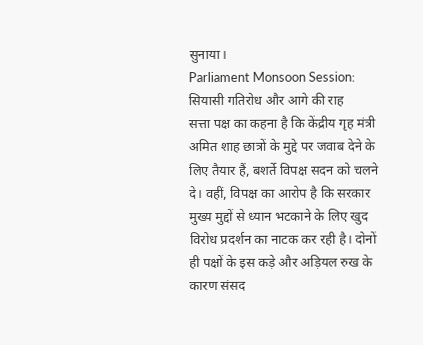सुनाया।
Parliament Monsoon Session: सियासी गतिरोध और आगे की राह
सत्ता पक्ष का कहना है कि केंद्रीय गृह मंत्री अमित शाह छात्रों के मुद्दे पर जवाब देने के लिए तैयार हैं, बशर्ते विपक्ष सदन को चलने दे। वहीं, विपक्ष का आरोप है कि सरकार मुख्य मुद्दों से ध्यान भटकाने के लिए खुद विरोध प्रदर्शन का नाटक कर रही है। दोनों ही पक्षों के इस कड़े और अड़ियल रुख के कारण संसद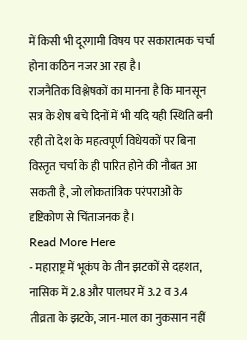में किसी भी दूरगामी विषय पर सकारात्मक चर्चा होना कठिन नजर आ रहा है।
राजनैतिक विश्लेषकों का मानना है कि मानसून सत्र के शेष बचे दिनों में भी यदि यही स्थिति बनी रही तो देश के महत्वपूर्ण विधेयकों पर बिना विस्तृत चर्चा के ही पारित होने की नौबत आ सकती है, जो लोकतांत्रिक परंपराओं के दृष्टिकोण से चिंताजनक है।
Read More Here
- महाराष्ट्र में भूकंप के तीन झटकों से दहशत, नासिक में 2.8 और पालघर में 3.2 व 3.4 तीव्रता के झटके, जान-माल का नुकसान नहीं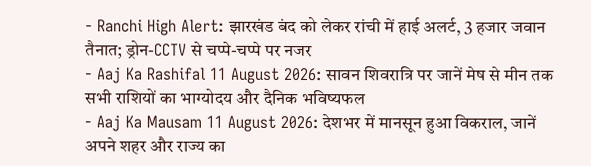- Ranchi High Alert: झारखंड बंद को लेकर रांची में हाई अलर्ट, 3 हजार जवान तैनात; ड्रोन-CCTV से चप्पे-चप्पे पर नजर
- Aaj Ka Rashifal 11 August 2026: सावन शिवरात्रि पर जानें मेष से मीन तक सभी राशियों का भाग्योदय और दैनिक भविष्यफल
- Aaj Ka Mausam 11 August 2026: देशभर में मानसून हुआ विकराल, जानें अपने शहर और राज्य का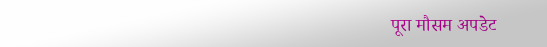पूरा मौसम अपडेट